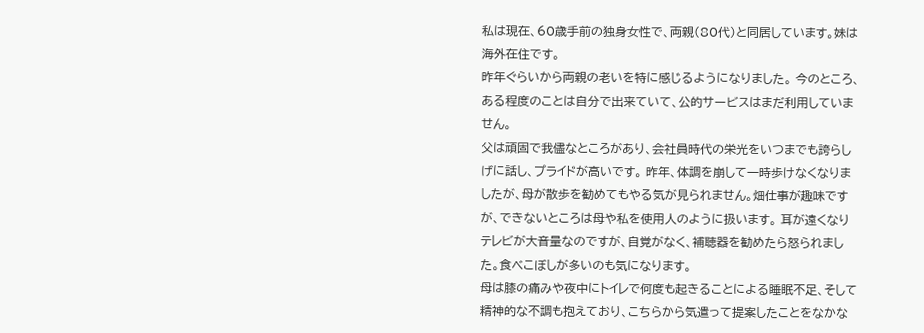私は現在、60歳手前の独身女性で、両親(80代)と同居しています。妹は海外在住です。
昨年ぐらいから両親の老いを特に感じるようになりました。 今のところ、ある程度のことは自分で出来ていて、公的サービスはまだ利用していません。
父は頑固で我儘なところがあり、会社員時代の栄光をいつまでも誇らしげに話し、プライドが高いです。 昨年、体調を崩して一時歩けなくなりましたが、母が散歩を勧めてもやる気が見られません。畑仕事が趣味ですが、できないところは母や私を使用人のように扱います。 耳が遠くなりテレビが大音量なのですが、自覚がなく、補聴器を勧めたら怒られました。食べこぼしが多いのも気になります。
母は膝の痛みや夜中にトイレで何度も起きることによる睡眠不足、そして精神的な不調も抱えており、こちらから気遣って提案したことをなかな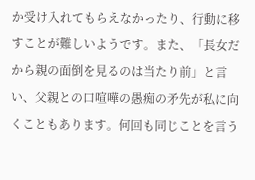か受け入れてもらえなかったり、行動に移すことが難しいようです。また、「長女だから親の面倒を見るのは当たり前」と言い、父親との口喧嘩の愚痴の矛先が私に向くこともあります。何回も同じことを言う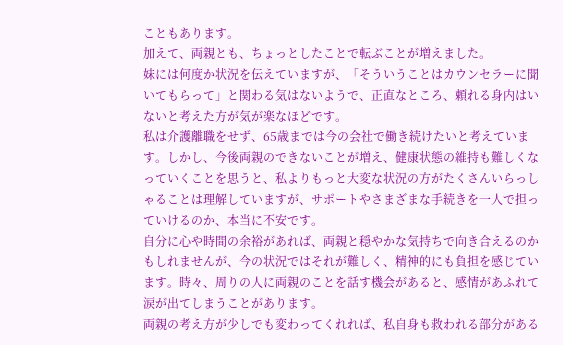こともあります。
加えて、両親とも、ちょっとしたことで転ぶことが増えました。
妹には何度か状況を伝えていますが、「そういうことはカウンセラーに聞いてもらって」と関わる気はないようで、正直なところ、頼れる身内はいないと考えた方が気が楽なほどです。
私は介護離職をせず、65歳までは今の会社で働き続けたいと考えています。しかし、今後両親のできないことが増え、健康状態の維持も難しくなっていくことを思うと、私よりもっと大変な状況の方がたくさんいらっしゃることは理解していますが、サポートやさまざまな手続きを一人で担っていけるのか、本当に不安です。
自分に心や時間の余裕があれば、両親と穏やかな気持ちで向き合えるのかもしれませんが、今の状況ではそれが難しく、精神的にも負担を感じています。時々、周りの人に両親のことを話す機会があると、感情があふれて涙が出てしまうことがあります。
両親の考え方が少しでも変わってくれれば、私自身も救われる部分がある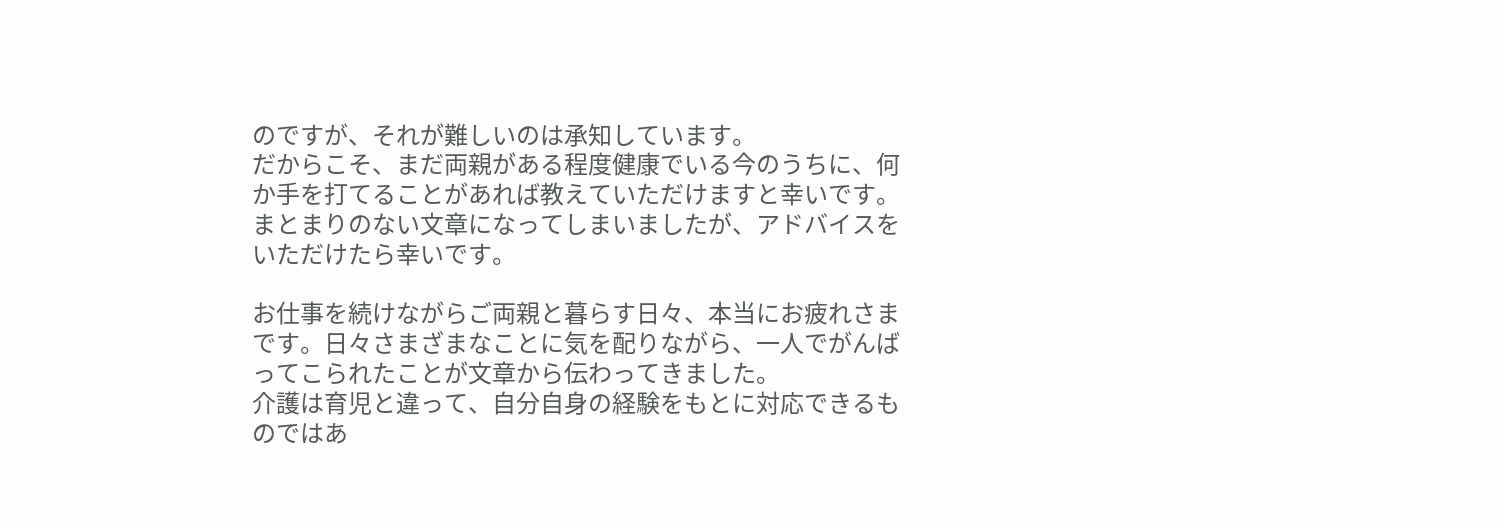のですが、それが難しいのは承知しています。
だからこそ、まだ両親がある程度健康でいる今のうちに、何か手を打てることがあれば教えていただけますと幸いです。
まとまりのない文章になってしまいましたが、アドバイスをいただけたら幸いです。

お仕事を続けながらご両親と暮らす日々、本当にお疲れさまです。日々さまざまなことに気を配りながら、一人でがんばってこられたことが文章から伝わってきました。
介護は育児と違って、自分自身の経験をもとに対応できるものではあ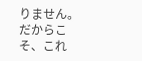りません。だからこそ、これ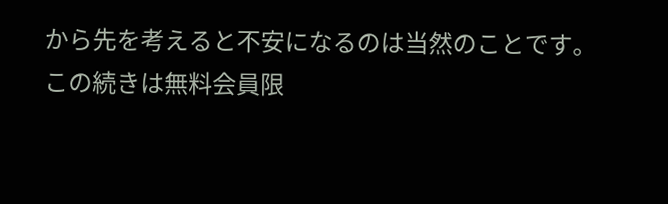から先を考えると不安になるのは当然のことです。
この続きは無料会員限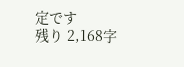定です
残り 2,168字